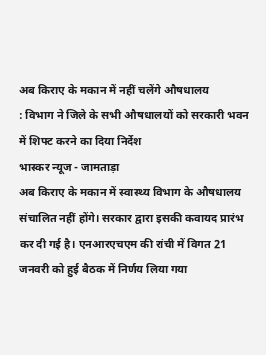अब किराए के मकान में नहीं चलेंगे औषधालय
: विभाग ने जिले के सभी औषधालयों को सरकारी भवन में शिफ्ट करने का दिया निर्देश
भास्कर न्यूज - जामताड़ा
अब किराए के मकान में स्वास्थ्य विभाग के औषधालय संचालित नहीं होंगे। सरकार द्वारा इसकी कवायद प्रारंभ कर दी गई है। एनआरएचएम की रांची में विगत 21 जनवरी को हुई बैठक में निर्णय लिया गया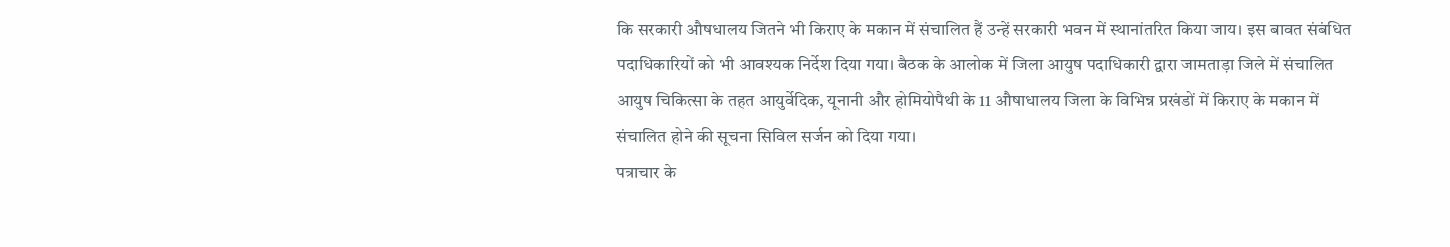कि सरकारी औषधालय जितने भी किराए के मकान में संचालित हैं उन्हें सरकारी भवन में स्थानांतरित किया जाय। इस बावत संबंधित पदाधिकारियों को भी आवश्यक निर्देश दिया गया। बैठक के आलोक में जिला आयुष पदाधिकारी द्वारा जामताड़ा जिले में संचालित आयुष चिकित्सा के तहत आयुर्वेदिक, यूनानी और होमियोपैथी के 11 औषाधालय जिला के विभिन्न प्रखंडों में किराए के मकान में संचालित होने की सूचना सिविल सर्जन को दिया गया।
पत्राचार के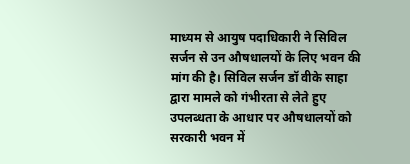माध्यम से आयुष पदाधिकारी ने सिविल सर्जन से उन औषधालयों के लिए भवन की मांग की है। सिविल सर्जन डॉ वीके साहा द्वारा मामले को गंभीरता से लेते हुए उपलब्धता के आधार पर औषधालयों को सरकारी भवन में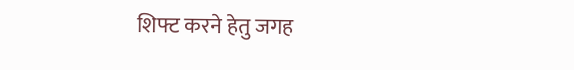शिफ्ट करने हेतु जगह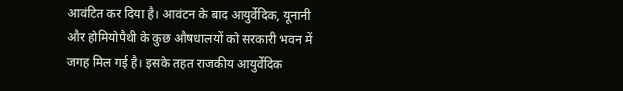आवंटित कर दिया है। आवंटन के बाद आयुर्वेदिक, यूनानी और होमियोपैथी के कुछ औषधालयों को सरकारी भवन में जगह मिल गई है। इसके तहत राजकीय आयुर्वेदिक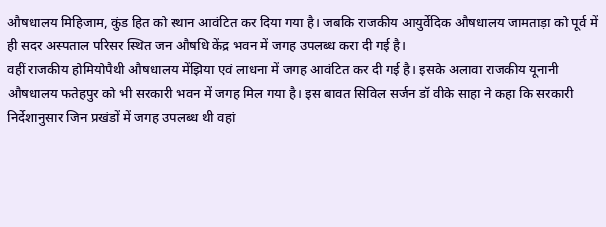औषधालय मिहिजाम, कुंड हित को स्थान आवंटित कर दिया गया है। जबकि राजकीय आयुर्वेदिक औषधालय जामताड़ा को पूर्व में ही सदर अस्पताल परिसर स्थित जन औषधि केंद्र भवन में जगह उपलब्ध करा दी गई है।
वहीं राजकीय होमियोपैथी औषधालय मेंझिया एवं लाधना में जगह आवंटित कर दी गई है। इसके अलावा राजकीय यूनानी औषधालय फतेहपुर को भी सरकारी भवन में जगह मिल गया है। इस बावत सिविल सर्जन डॉ वीके साहा ने कहा कि सरकारी निर्देशानुसार जिन प्रखंडों में जगह उपलब्ध थी वहां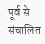पूर्व से संचालित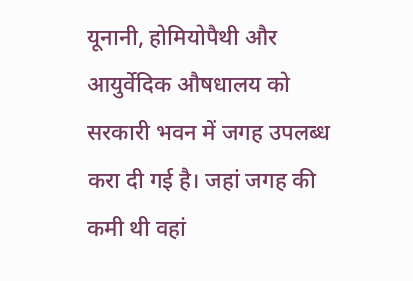यूनानी, होमियोपैथी और आयुर्वेदिक औषधालय को सरकारी भवन में जगह उपलब्ध करा दी गई है। जहां जगह की कमी थी वहां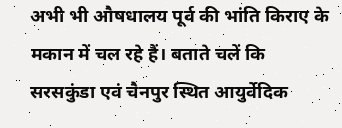अभी भी औषधालय पूर्व की भांति किराए के मकान में चल रहे हैं। बताते चलें कि सरसकुंडा एवं चैनपुर स्थित आयुर्वेदिक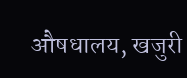औषधालय, खजुरी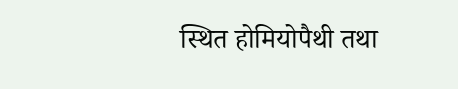स्थित होमियोपैथी तथा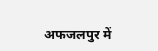अफजलपुर में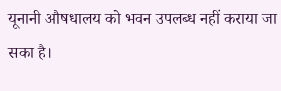यूनानी औषधालय को भवन उपलब्ध नहीं कराया जा सका है।